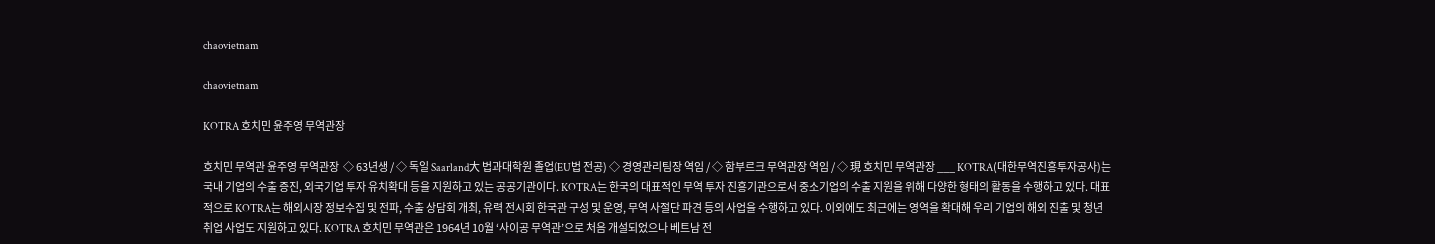chaovietnam

chaovietnam

KOTRA 호치민 윤주영 무역관장

호치민 무역관 윤주영 무역관장  ◇ 63년생 / ◇ 독일 Saarland大 법과대학원 졸업(EU법 전공) ◇ 경영관리팀장 역임 / ◇ 함부르크 무역관장 역임 / ◇ 現 호치민 무역관장 ___ KOTRA(대한무역진흥투자공사)는 국내 기업의 수출 증진, 외국기업 투자 유치확대 등을 지원하고 있는 공공기관이다. KOTRA는 한국의 대표적인 무역 투자 진흥기관으로서 중소기업의 수출 지원을 위해 다양한 형태의 활동을 수행하고 있다. 대표적으로 KOTRA는 해외시장 정보수집 및 전파, 수출 상담회 개최, 유력 전시회 한국관 구성 및 운영, 무역 사절단 파견 등의 사업을 수행하고 있다. 이외에도 최근에는 영역을 확대해 우리 기업의 해외 진출 및 청년 취업 사업도 지원하고 있다. KOTRA 호치민 무역관은 1964년 10월 ‘사이공 무역관’으로 처음 개설되었으나 베트남 전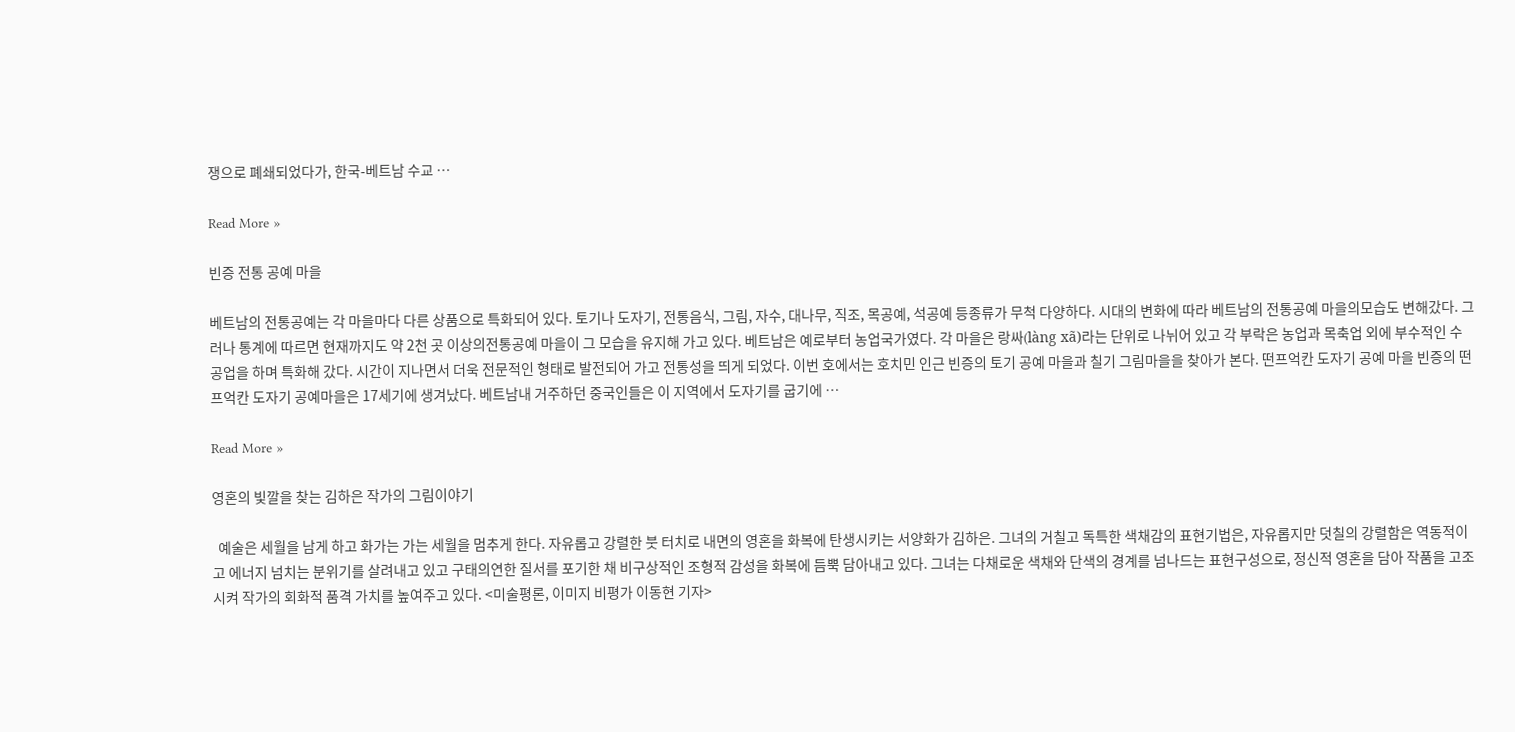쟁으로 폐쇄되었다가, 한국-베트남 수교 …

Read More »

빈증 전통 공예 마을

베트남의 전통공예는 각 마을마다 다른 상품으로 특화되어 있다. 토기나 도자기, 전통음식, 그림, 자수, 대나무, 직조, 목공예, 석공예 등종류가 무척 다양하다. 시대의 변화에 따라 베트남의 전통공예 마을의모습도 변해갔다. 그러나 통계에 따르면 현재까지도 약 2천 곳 이상의전통공예 마을이 그 모습을 유지해 가고 있다. 베트남은 예로부터 농업국가였다. 각 마을은 랑싸(làng xã)라는 단위로 나뉘어 있고 각 부락은 농업과 목축업 외에 부수적인 수공업을 하며 특화해 갔다. 시간이 지나면서 더욱 전문적인 형태로 발전되어 가고 전통성을 띄게 되었다. 이번 호에서는 호치민 인근 빈증의 토기 공예 마을과 칠기 그림마을을 찾아가 본다. 떤프억칸 도자기 공예 마을 빈증의 떤프억칸 도자기 공예마을은 17세기에 생겨났다. 베트남내 거주하던 중국인들은 이 지역에서 도자기를 굽기에 …

Read More »

영혼의 빛깔을 찾는 김하은 작가의 그림이야기

  예술은 세월을 남게 하고 화가는 가는 세월을 멈추게 한다. 자유롭고 강렬한 붓 터치로 내면의 영혼을 화복에 탄생시키는 서양화가 김하은. 그녀의 거칠고 독특한 색채감의 표현기법은, 자유롭지만 덧칠의 강렬함은 역동적이고 에너지 넘치는 분위기를 살려내고 있고 구태의연한 질서를 포기한 채 비구상적인 조형적 감성을 화복에 듬뿍 담아내고 있다. 그녀는 다채로운 색채와 단색의 경계를 넘나드는 표현구성으로, 정신적 영혼을 담아 작품을 고조시켜 작가의 회화적 품격 가치를 높여주고 있다. <미술평론, 이미지 비평가 이동현 기자>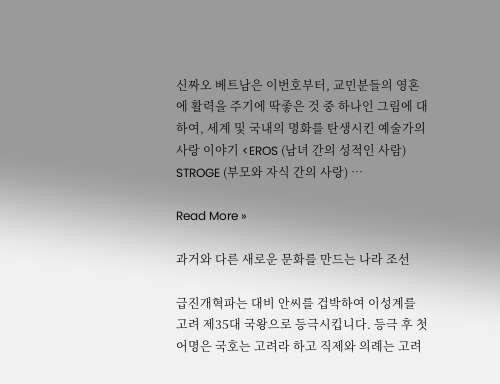신짜오 베트남은 이번호부터, 교민분들의 영혼에 활력을 주기에 딱좋은 것 중 하나인 그림에 대하여, 세계 및 국내의 명화를 탄생시킨 예술가의 사랑 이야기 <EROS (남녀 간의 성적인 사람) STROGE (부모와 자식 간의 사랑) …

Read More »

과거와 다른 새로운 문화를 만드는 나라 조선

급진개혁파는 대비 안씨를 겁박하여 이성계를 고려 제35대 국왕으로 등극시킵니다. 등극 후 첫 어명은 국호는 고려라 하고 직제와 의례는 고려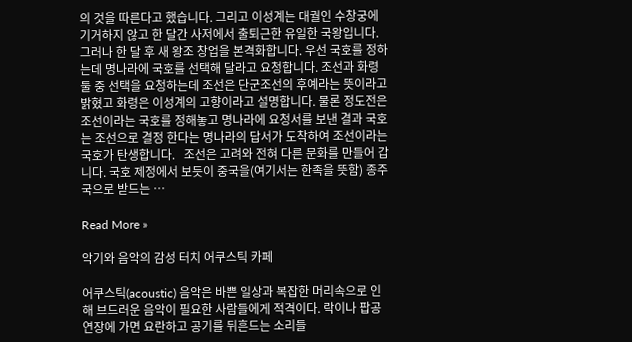의 것을 따른다고 했습니다. 그리고 이성계는 대궐인 수창궁에 기거하지 않고 한 달간 사저에서 출퇴근한 유일한 국왕입니다. 그러나 한 달 후 새 왕조 창업을 본격화합니다. 우선 국호를 정하는데 명나라에 국호를 선택해 달라고 요청합니다. 조선과 화령 둘 중 선택을 요청하는데 조선은 단군조선의 후예라는 뜻이라고 밝혔고 화령은 이성계의 고향이라고 설명합니다. 물론 정도전은 조선이라는 국호를 정해놓고 명나라에 요청서를 보낸 결과 국호는 조선으로 결정 한다는 명나라의 답서가 도착하여 조선이라는 국호가 탄생합니다.   조선은 고려와 전혀 다른 문화를 만들어 갑니다. 국호 제정에서 보듯이 중국을(여기서는 한족을 뜻함) 종주국으로 받드는 …

Read More »

악기와 음악의 감성 터치 어쿠스틱 카페

어쿠스틱(acoustic) 음악은 바쁜 일상과 복잡한 머리속으로 인해 브드러운 음악이 필요한 사람들에게 적격이다. 락이나 팝공연장에 가면 요란하고 공기를 뒤흔드는 소리들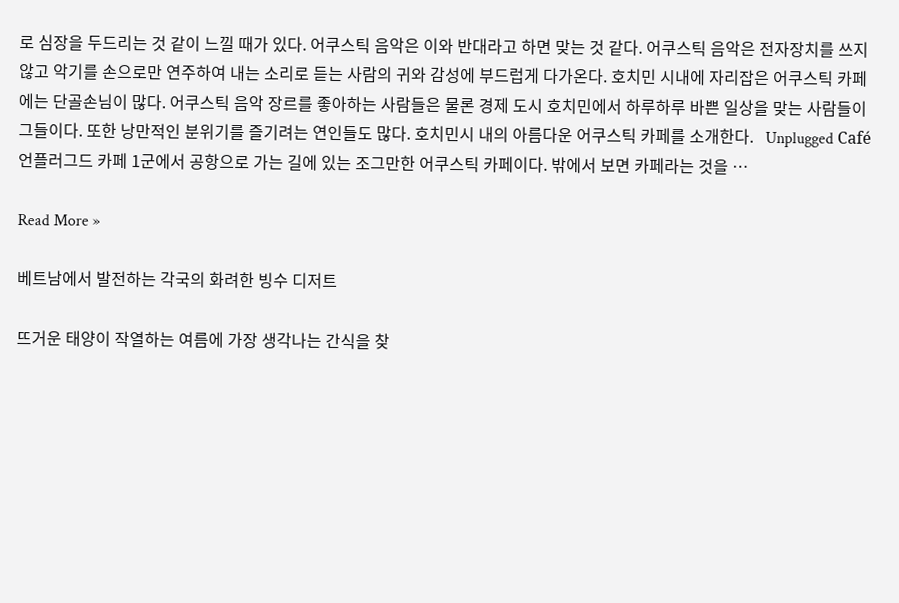로 심장을 두드리는 것 같이 느낄 때가 있다. 어쿠스틱 음악은 이와 반대라고 하면 맞는 것 같다. 어쿠스틱 음악은 전자장치를 쓰지 않고 악기를 손으로만 연주하여 내는 소리로 듣는 사람의 귀와 감성에 부드럽게 다가온다. 호치민 시내에 자리잡은 어쿠스틱 카페에는 단골손님이 많다. 어쿠스틱 음악 장르를 좋아하는 사람들은 물론 경제 도시 호치민에서 하루하루 바쁜 일상을 맞는 사람들이 그들이다. 또한 낭만적인 분위기를 즐기려는 연인들도 많다. 호치민시 내의 아름다운 어쿠스틱 카페를 소개한다.   Unplugged Café 언플러그드 카페 1군에서 공항으로 가는 길에 있는 조그만한 어쿠스틱 카페이다. 밖에서 보면 카페라는 것을 …

Read More »

베트남에서 발전하는 각국의 화려한 빙수 디저트

뜨거운 태양이 작열하는 여름에 가장 생각나는 간식을 찾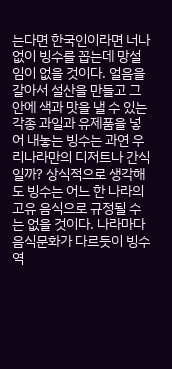는다면 한국인이라면 너나없이 빙수를 꼽는데 망설임이 없을 것이다. 얼음을 갈아서 설산을 만들고 그 안에 색과 맛을 낼 수 있는 각종 과일과 유제품을 넣어 내놓는 빙수는 과연 우리나라만의 디저트나 간식일까? 상식적으로 생각해도 빙수는 어느 한 나라의 고유 음식으로 규정될 수는 없을 것이다. 나라마다 음식문화가 다르듯이 빙수 역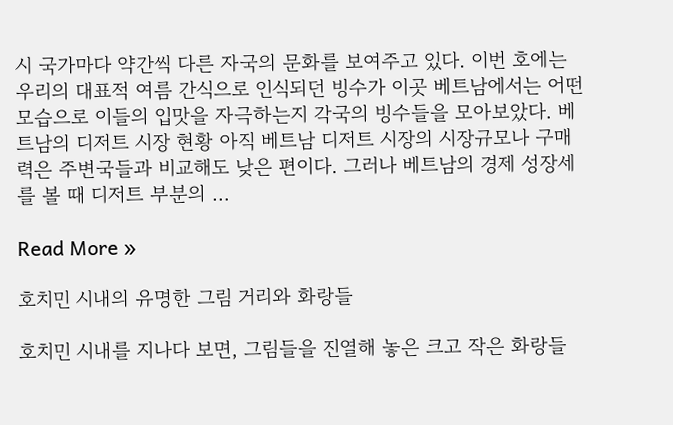시 국가마다 약간씩 다른 자국의 문화를 보여주고 있다. 이번 호에는 우리의 대표적 여름 간식으로 인식되던 빙수가 이곳 베트남에서는 어떤 모습으로 이들의 입맛을 자극하는지 각국의 빙수들을 모아보았다. 베트남의 디저트 시장 현황 아직 베트남 디저트 시장의 시장규모나 구매력은 주변국들과 비교해도 낮은 편이다. 그러나 베트남의 경제 성장세를 볼 때 디저트 부분의 …

Read More »

호치민 시내의 유명한 그림 거리와 화랑들

호치민 시내를 지나다 보면, 그림들을 진열해 놓은 크고 작은 화랑들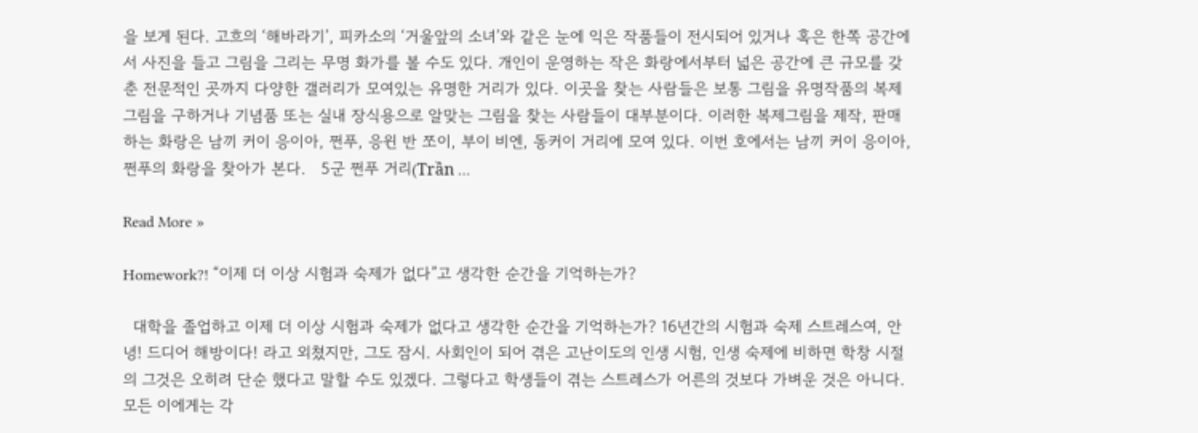을 보게 된다. 고흐의 ‘해바라기’, 피카소의 ‘거울앞의 소녀’와 같은 눈에 익은 작품들이 전시되어 있거나 혹은 한쪽 공간에서 사진을 들고 그림을 그리는 무명 화가를 볼 수도 있다. 개인이 운영하는 작은 화랑에서부터 넓은 공간에 큰 규모를 갖춘 전문적인 곳까지 다양한 갤러리가 모여있는 유명한 거리가 있다. 이곳을 찾는 사람들은 보통 그림을 유명작품의 복제그림을 구하거나 기념품 또는 실내 장식용으로 알맞는 그림을 찾는 사람들이 대부분이다. 이러한 복제그림을 제작, 판매하는 화랑은 남끼 커이 응이아, 쩐푸, 응윈 반 쪼이, 부이 비엔, 동커이 거리에 모여 있다. 이번 호에서는 남끼 커이 응이아, 쩐푸의 화랑을 찾아가 본다.   5군 쩐푸 거리(Trần …

Read More »

Homework?! “이제 더 이상 시험과 숙제가 없다”고 생각한 순간을 기억하는가?

  대학을 졸업하고 이제 더 이상 시험과 숙제가 없다고 생각한 순간을 기억하는가? 16년간의 시험과 숙제 스트레스여, 안녕! 드디어 해방이다! 라고 외쳤지만, 그도 잠시. 사회인이 되어 겪은 고난이도의 인생 시험, 인생 숙제에 비하면 학창 시절의 그것은 오히려 단순 했다고 말할 수도 있겠다. 그렇다고 학생들이 겪는 스트레스가 어른의 것보다 가벼운 것은 아니다. 모든 이에게는 각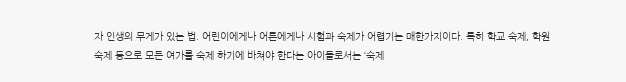자 인생의 무게가 있는 법. 어린이에게나 어른에게나 시험과 숙제가 어렵기는 매한가지이다. 특히 학교 숙제, 학원 숙제 등으로 모든 여가를 숙제 하기에 바쳐야 한다는 아이들로서는 ‘숙제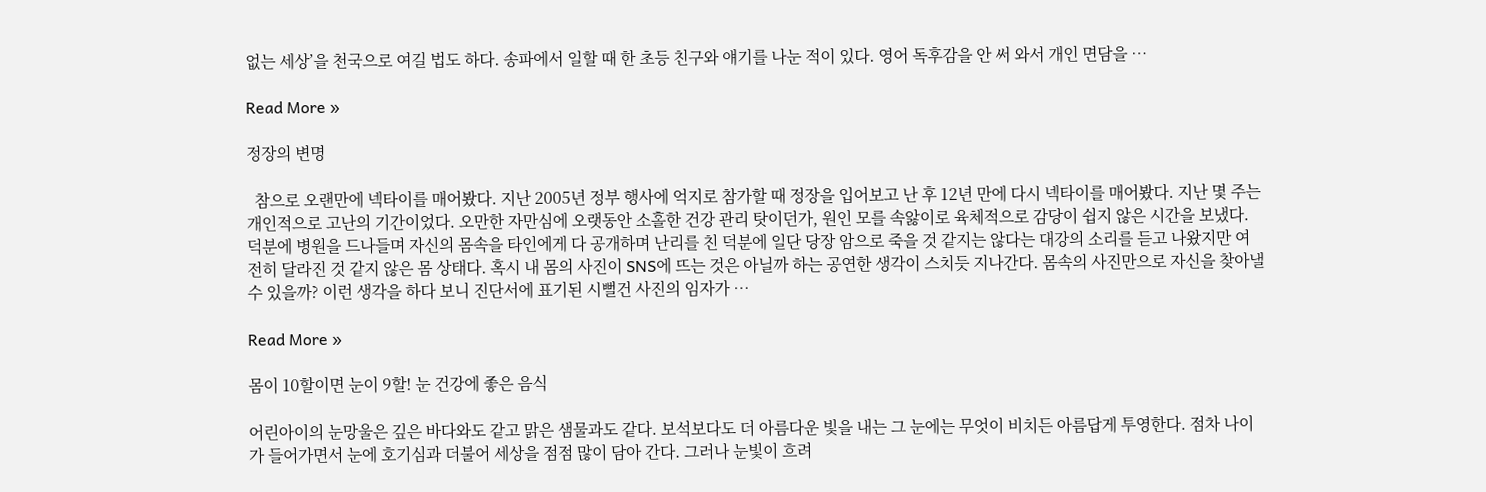없는 세상’을 천국으로 여길 법도 하다. 송파에서 일할 때 한 초등 친구와 얘기를 나눈 적이 있다. 영어 독후감을 안 써 와서 개인 면담을 …

Read More »

정장의 변명

  참으로 오랜만에 넥타이를 매어봤다. 지난 2005년 정부 행사에 억지로 참가할 때 정장을 입어보고 난 후 12년 만에 다시 넥타이를 매어봤다. 지난 몇 주는 개인적으로 고난의 기간이었다. 오만한 자만심에 오랫동안 소홀한 건강 관리 탓이던가, 원인 모를 속앓이로 육체적으로 감당이 쉽지 않은 시간을 보냈다. 덕분에 병원을 드나들며 자신의 몸속을 타인에게 다 공개하며 난리를 친 덕분에 일단 당장 암으로 죽을 것 같지는 않다는 대강의 소리를 듣고 나왔지만 여전히 달라진 것 같지 않은 몸 상태다. 혹시 내 몸의 사진이 SNS에 뜨는 것은 아닐까 하는 공연한 생각이 스치듯 지나간다. 몸속의 사진만으로 자신을 찾아낼 수 있을까? 이런 생각을 하다 보니 진단서에 표기된 시뻘건 사진의 임자가 …

Read More »

몸이 10할이면 눈이 9할! 눈 건강에 좋은 음식

어린아이의 눈망울은 깊은 바다와도 같고 맑은 샘물과도 같다. 보석보다도 더 아름다운 빛을 내는 그 눈에는 무엇이 비치든 아름답게 투영한다. 점차 나이가 들어가면서 눈에 호기심과 더불어 세상을 점점 많이 담아 간다. 그러나 눈빛이 흐려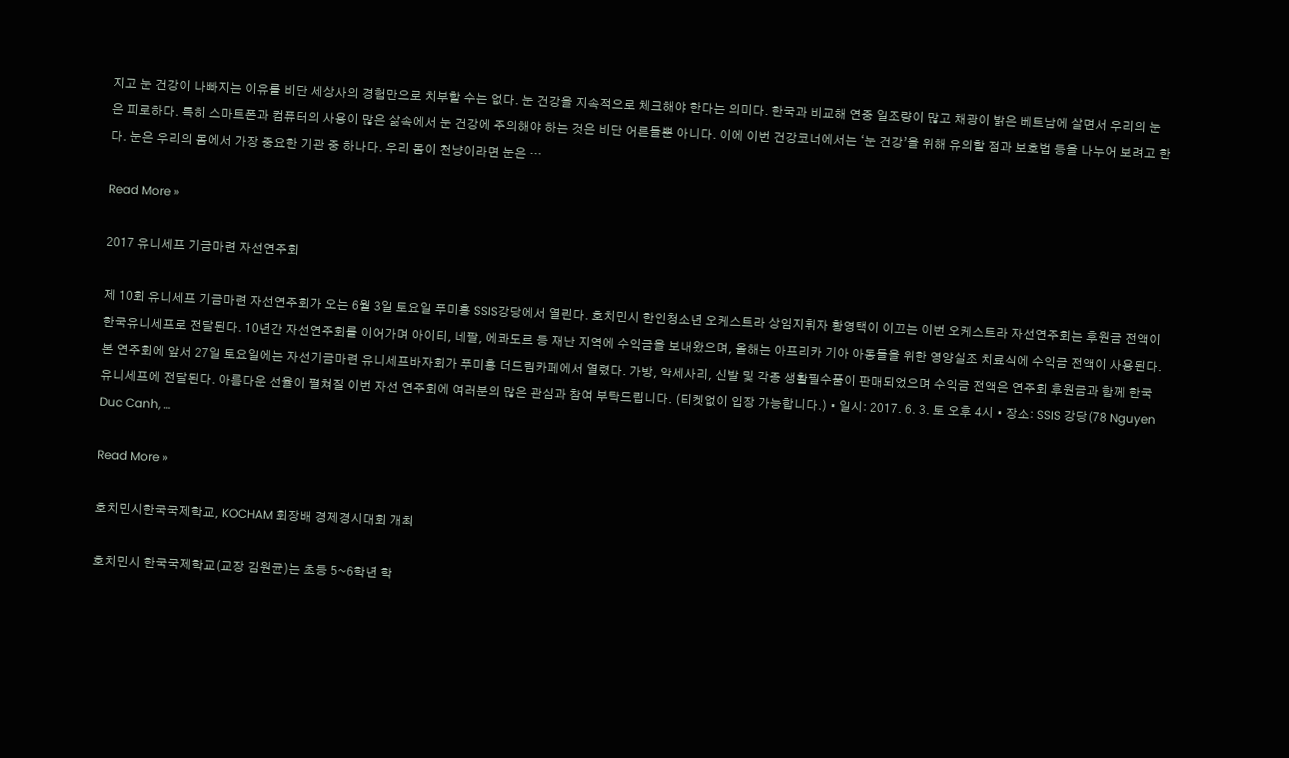지고 눈 건강이 나빠지는 이유를 비단 세상사의 경험만으로 치부할 수는 없다. 눈 건강을 지속적으로 체크해야 한다는 의미다. 한국과 비교해 연중 일조량이 많고 채광이 밝은 베트남에 살면서 우리의 눈은 피로하다. 특히 스마트폰과 컴퓨터의 사용이 많은 삶속에서 눈 건강에 주의해야 하는 것은 비단 어른들뿐 아니다. 이에 이번 건강코너에서는 ‘눈 건강’을 위해 유의할 점과 보호법 등을 나누어 보려고 한다. 눈은 우리의 몸에서 가장 중요한 기관 중 하나다. 우리 몸이 천냥이라면 눈은 …

Read More »

2017 유니세프 기금마련 자선연주회

제 10회 유니세프 기금마련 자선연주회가 오는 6월 3일 토요일 푸미흥 SSIS강당에서 열린다. 호치민시 한인청소년 오케스트라 상임지휘자 황영택이 이끄는 이번 오케스트라 자선연주회는 후원금 전액이 한국유니세프로 전달된다. 10년간 자선연주회를 이어가며 아이티, 네팔, 에콰도르 등 재난 지역에 수익금을 보내왔으며, 올해는 아프리카 기아 아동들을 위한 영양실조 치료식에 수익금 전액이 사용된다. 본 연주회에 앞서 27일 토요일에는 자선기금마련 유니세프바자회가 푸미흥 더드림카페에서 열렸다. 가방, 악세사리, 신발 및 각종 생활필수품이 판매되었으며 수익금 전액은 연주회 후원금과 함께 한국 유니세프에 전달된다. 아름다운 선율이 펼쳐질 이번 자선 연주회에 여러분의 많은 관심과 참여 부탁드립니다. (티켓없이 입장 가능합니다.) • 일시: 2017. 6. 3. 토 오후 4시 • 장소: SSIS 강당(78 Nguyen Duc Canh, …

Read More »

호치민시한국국제학교, KOCHAM 회장배 경제경시대회 개최

호치민시 한국국제학교(교장 김원균)는 초등 5~6학년 학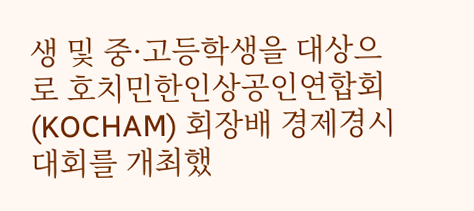생 및 중·고등학생을 대상으로 호치민한인상공인연합회(KOCHAM) 회장배 경제경시대회를 개최했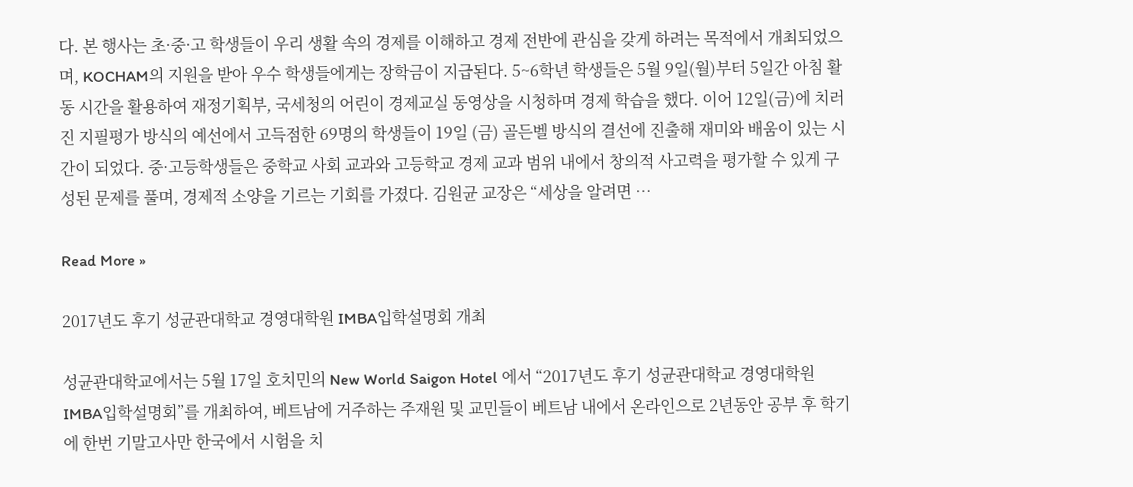다. 본 행사는 초·중·고 학생들이 우리 생활 속의 경제를 이해하고 경제 전반에 관심을 갖게 하려는 목적에서 개최되었으며, KOCHAM의 지원을 받아 우수 학생들에게는 장학금이 지급된다. 5~6학년 학생들은 5월 9일(월)부터 5일간 아침 활동 시간을 활용하여 재정기획부, 국세청의 어린이 경제교실 동영상을 시청하며 경제 학습을 했다. 이어 12일(금)에 치러진 지필평가 방식의 예선에서 고득점한 69명의 학생들이 19일 (금) 골든벨 방식의 결선에 진출해 재미와 배움이 있는 시간이 되었다. 중·고등학생들은 중학교 사회 교과와 고등학교 경제 교과 범위 내에서 창의적 사고력을 평가할 수 있게 구성된 문제를 풀며, 경제적 소양을 기르는 기회를 가졌다. 김원균 교장은 “세상을 알려면 …

Read More »

2017년도 후기 성균관대학교 경영대학원 IMBA입학설명회 개최

성균관대학교에서는 5월 17일 호치민의 New World Saigon Hotel 에서 “2017년도 후기 성균관대학교 경영대학원 IMBA입학설명회”를 개최하여, 베트남에 거주하는 주재원 및 교민들이 베트남 내에서 온라인으로 2년동안 공부 후 학기에 한번 기말고사만 한국에서 시험을 치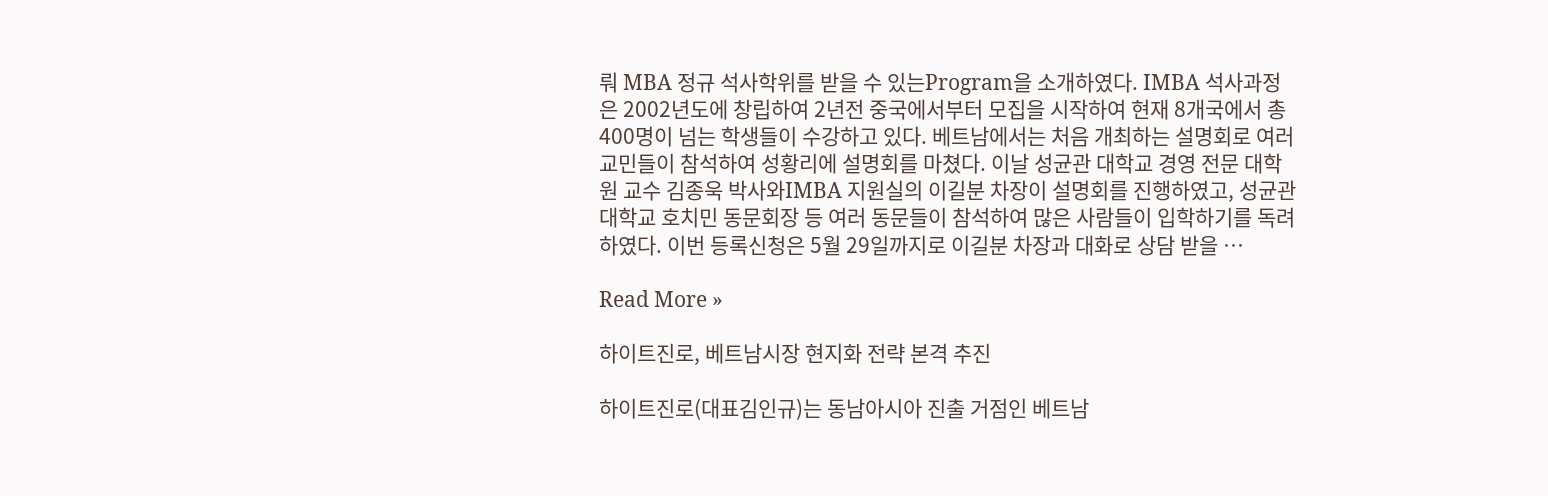뤄 MBA 정규 석사학위를 받을 수 있는Program을 소개하였다. IMBA 석사과정은 2002년도에 창립하여 2년전 중국에서부터 모집을 시작하여 현재 8개국에서 총 400명이 넘는 학생들이 수강하고 있다. 베트남에서는 처음 개최하는 설명회로 여러 교민들이 참석하여 성황리에 설명회를 마쳤다. 이날 성균관 대학교 경영 전문 대학원 교수 김종욱 박사와IMBA 지원실의 이길분 차장이 설명회를 진행하였고, 성균관 대학교 호치민 동문회장 등 여러 동문들이 참석하여 많은 사람들이 입학하기를 독려하였다. 이번 등록신청은 5월 29일까지로 이길분 차장과 대화로 상담 받을 …

Read More »

하이트진로, 베트남시장 현지화 전략 본격 추진

하이트진로(대표김인규)는 동남아시아 진출 거점인 베트남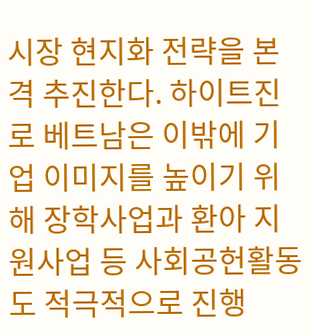시장 현지화 전략을 본격 추진한다. 하이트진로 베트남은 이밖에 기업 이미지를 높이기 위해 장학사업과 환아 지원사업 등 사회공헌활동도 적극적으로 진행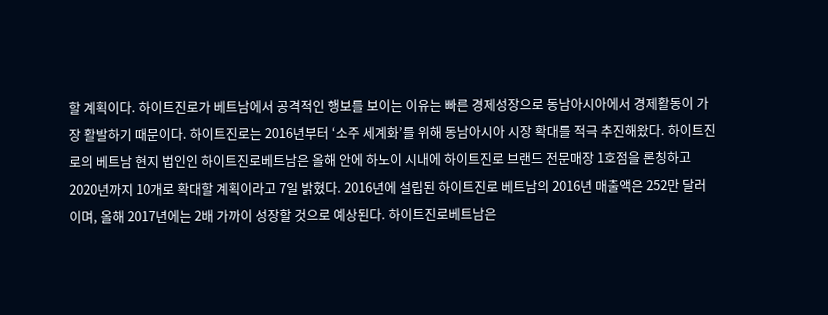할 계획이다. 하이트진로가 베트남에서 공격적인 행보를 보이는 이유는 빠른 경제성장으로 동남아시아에서 경제활동이 가장 활발하기 때문이다. 하이트진로는 2016년부터 ‘소주 세계화’를 위해 동남아시아 시장 확대를 적극 추진해왔다. 하이트진로의 베트남 현지 법인인 하이트진로베트남은 올해 안에 하노이 시내에 하이트진로 브랜드 전문매장 1호점을 론칭하고 2020년까지 10개로 확대할 계획이라고 7일 밝혔다. 2016년에 설립된 하이트진로 베트남의 2016년 매출액은 252만 달러이며, 올해 2017년에는 2배 가까이 성장할 것으로 예상된다. 하이트진로베트남은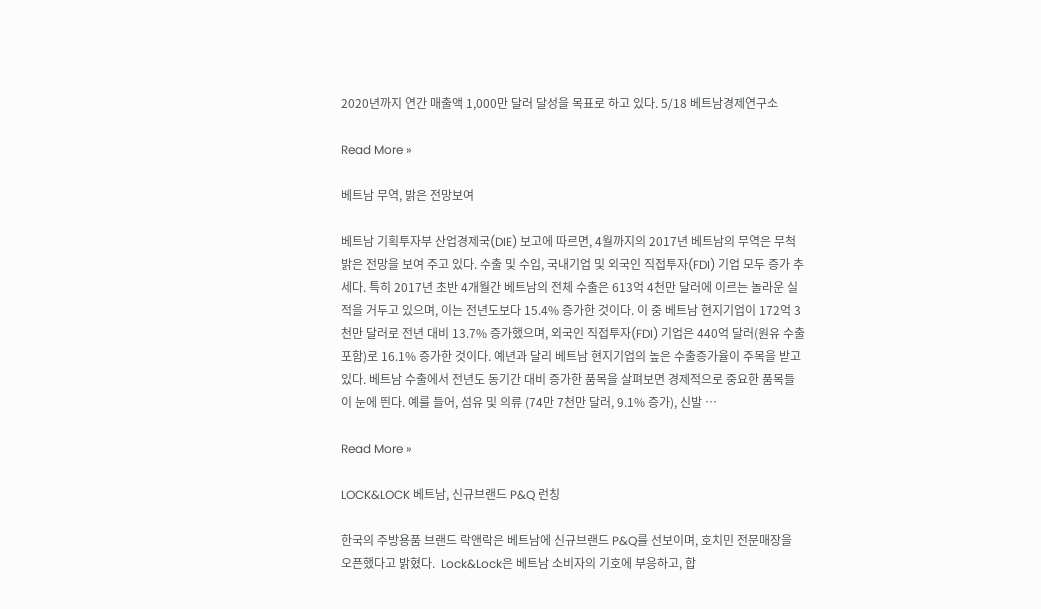2020년까지 연간 매출액 1,000만 달러 달성을 목표로 하고 있다. 5/18 베트남경제연구소

Read More »

베트남 무역, 밝은 전망보여

베트남 기획투자부 산업경제국(DIE) 보고에 따르면, 4월까지의 2017년 베트남의 무역은 무척 밝은 전망을 보여 주고 있다. 수출 및 수입, 국내기업 및 외국인 직접투자(FDI) 기업 모두 증가 추세다. 특히 2017년 초반 4개월간 베트남의 전체 수출은 613억 4천만 달러에 이르는 놀라운 실적을 거두고 있으며, 이는 전년도보다 15.4% 증가한 것이다. 이 중 베트남 현지기업이 172억 3천만 달러로 전년 대비 13.7% 증가했으며, 외국인 직접투자(FDI) 기업은 440억 달러(원유 수출 포함)로 16.1% 증가한 것이다. 예년과 달리 베트남 현지기업의 높은 수출증가율이 주목을 받고 있다. 베트남 수출에서 전년도 동기간 대비 증가한 품목을 살펴보면 경제적으로 중요한 품목들이 눈에 띈다. 예를 들어, 섬유 및 의류 (74만 7천만 달러, 9.1% 증가), 신발 …

Read More »

LOCK&LOCK 베트남, 신규브랜드 P&Q 런칭

한국의 주방용품 브랜드 락앤락은 베트남에 신규브랜드 P&Q를 선보이며, 호치민 전문매장을 오픈했다고 밝혔다.  Lock&Lock은 베트남 소비자의 기호에 부응하고, 합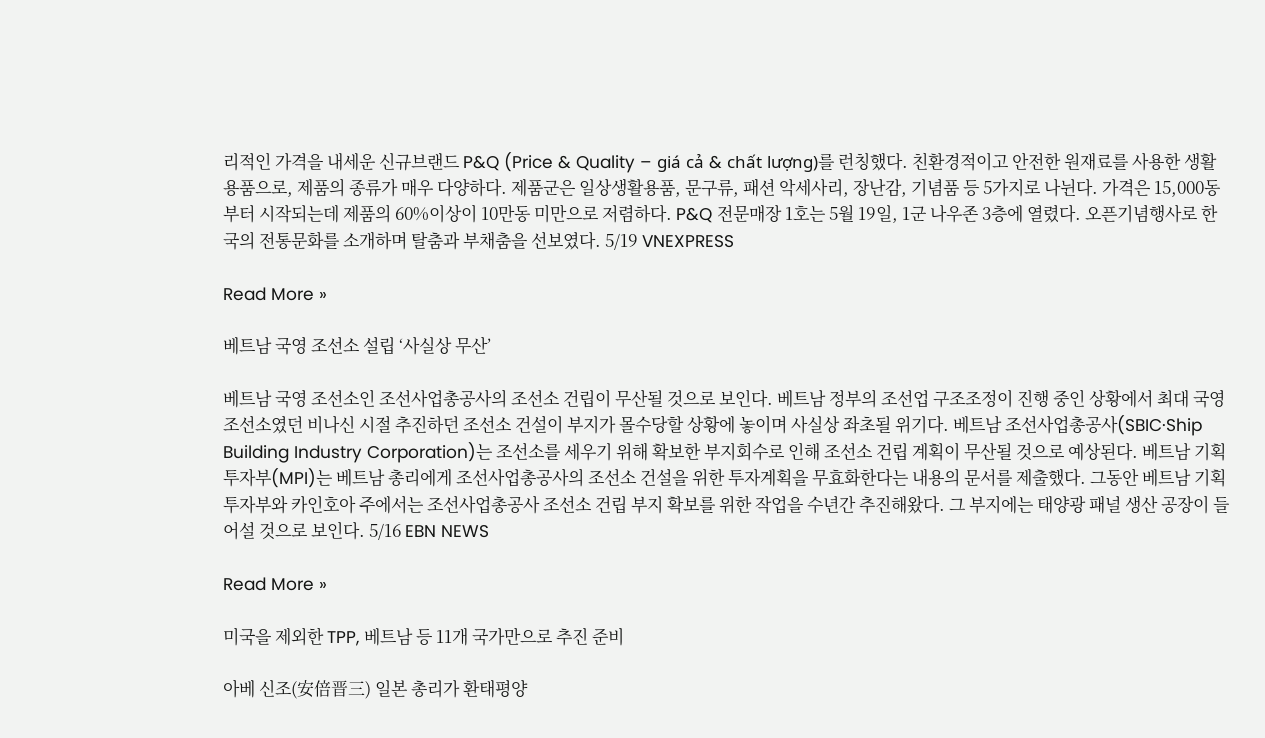리적인 가격을 내세운 신규브랜드 P&Q (Price & Quality – giá cả & chất lượng)를 런칭했다. 친환경적이고 안전한 원재료를 사용한 생활용품으로, 제품의 종류가 매우 다양하다. 제품군은 일상생활용품, 문구류, 패션 악세사리, 장난감, 기념품 등 5가지로 나뉜다. 가격은 15,000동부터 시작되는데 제품의 60%이상이 10만동 미만으로 저렴하다. P&Q 전문매장 1호는 5월 19일, 1군 나우존 3층에 열렸다. 오픈기념행사로 한국의 전통문화를 소개하며 탈춤과 부채춤을 선보였다. 5/19 VNEXPRESS

Read More »

베트남 국영 조선소 설립 ‘사실상 무산’

베트남 국영 조선소인 조선사업총공사의 조선소 건립이 무산될 것으로 보인다. 베트남 정부의 조선업 구조조정이 진행 중인 상황에서 최대 국영 조선소였던 비나신 시절 추진하던 조선소 건설이 부지가 몰수당할 상황에 놓이며 사실상 좌초될 위기다. 베트남 조선사업총공사(SBIC·Ship Building Industry Corporation)는 조선소를 세우기 위해 확보한 부지회수로 인해 조선소 건립 계획이 무산될 것으로 예상된다. 베트남 기획투자부(MPI)는 베트남 총리에게 조선사업총공사의 조선소 건설을 위한 투자계획을 무효화한다는 내용의 문서를 제출했다. 그동안 베트남 기획투자부와 카인호아 주에서는 조선사업총공사 조선소 건립 부지 확보를 위한 작업을 수년간 추진해왔다. 그 부지에는 태양광 패널 생산 공장이 들어설 것으로 보인다. 5/16 EBN NEWS

Read More »

미국을 제외한 TPP, 베트남 등 11개 국가만으로 추진 준비

아베 신조(安倍晋三) 일본 총리가 환태평양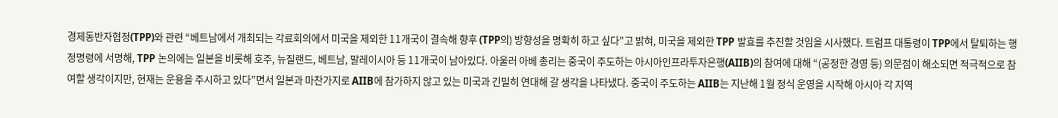경제동반자협정(TPP)와 관련 “베트남에서 개최되는 각료회의에서 미국을 제외한 11개국이 결속해 향후 (TPP의) 방향성을 명확히 하고 싶다”고 밝혀, 미국을 제외한 TPP 발효를 추진할 것임을 시사했다. 트럼프 대통령이 TPP에서 탈퇴하는 행정명령에 서명해, TPP 논의에는 일본을 비롯해 호주, 뉴질랜드, 베트남, 말레이시아 등 11개국이 남아있다. 아울러 아베 총리는 중국이 주도하는 아시아인프라투자은행(AIIB)의 참여에 대해 “(공정한 경영 등) 의문점이 해소되면 적극적으로 참여할 생각이지만, 현재는 운용을 주시하고 있다”면서 일본과 마찬가지로 AIIB에 참가하지 않고 있는 미국과 긴밀히 연대해 갈 생각을 나타냈다. 중국이 주도하는 AIIB는 지난해 1월 정식 운영을 시작해 아시아 각 지역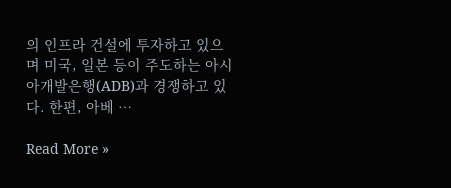의 인프라 건설에 투자하고 있으며 미국, 일본 등이 주도하는 아시아개발은행(ADB)과 경쟁하고 있다. 한편, 아베 …

Read More »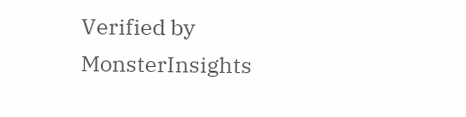Verified by MonsterInsights